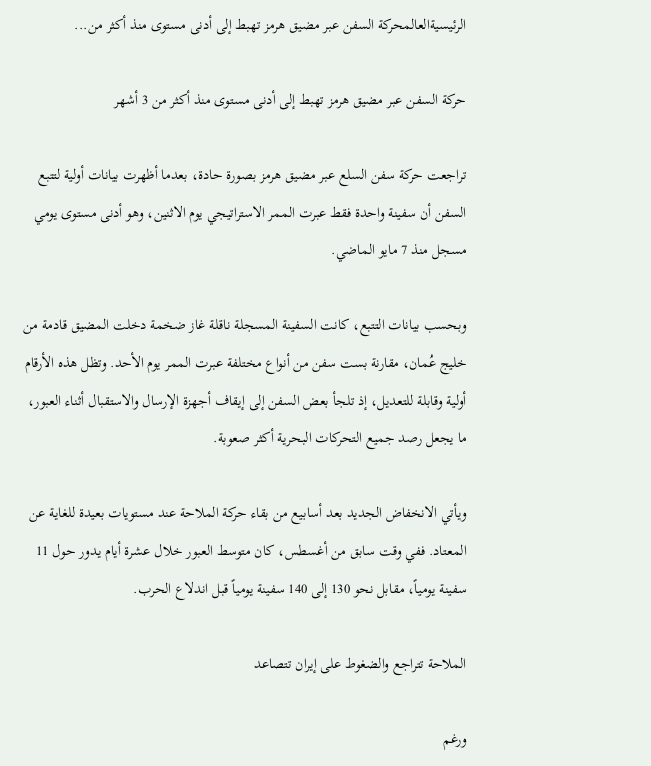الرئيسيةالعالمحركة السفن عبر مضيق هرمز تهبط إلى أدنى مستوى منذ أكثر من...

حركة السفن عبر مضيق هرمز تهبط إلى أدنى مستوى منذ أكثر من 3 أشهر

تراجعت حركة سفن السلع عبر مضيق هرمز بصورة حادة، بعدما أظهرت بيانات أولية لتتبع السفن أن سفينة واحدة فقط عبرت الممر الاستراتيجي يوم الاثنين، وهو أدنى مستوى يومي مسجل منذ 7 مايو الماضي.

وبحسب بيانات التتبع، كانت السفينة المسجلة ناقلة غاز ضخمة دخلت المضيق قادمة من خليج عُمان، مقارنة بست سفن من أنواع مختلفة عبرت الممر يوم الأحد. وتظل هذه الأرقام أولية وقابلة للتعديل، إذ تلجأ بعض السفن إلى إيقاف أجهزة الإرسال والاستقبال أثناء العبور، ما يجعل رصد جميع التحركات البحرية أكثر صعوبة.

ويأتي الانخفاض الجديد بعد أسابيع من بقاء حركة الملاحة عند مستويات بعيدة للغاية عن المعتاد. ففي وقت سابق من أغسطس، كان متوسط العبور خلال عشرة أيام يدور حول 11 سفينة يومياً، مقابل نحو 130 إلى 140 سفينة يومياً قبل اندلاع الحرب.

الملاحة تتراجع والضغوط على إيران تتصاعد

ورغم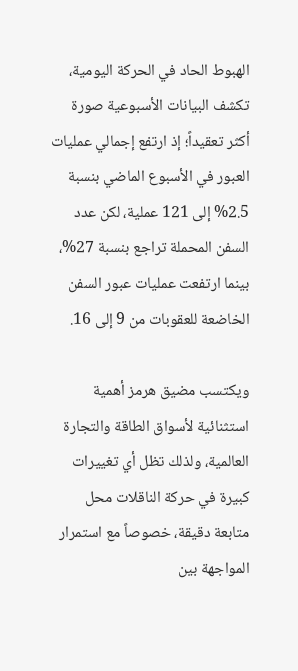الهبوط الحاد في الحركة اليومية، تكشف البيانات الأسبوعية صورة أكثر تعقيداً؛ إذ ارتفع إجمالي عمليات العبور في الأسبوع الماضي بنسبة 2.5% إلى 121 عملية، لكن عدد السفن المحملة تراجع بنسبة 27%، بينما ارتفعت عمليات عبور السفن الخاضعة للعقوبات من 9 إلى 16.

ويكتسب مضيق هرمز أهمية استثنائية لأسواق الطاقة والتجارة العالمية، ولذلك تظل أي تغييرات كبيرة في حركة الناقلات محل متابعة دقيقة، خصوصاً مع استمرار المواجهة بين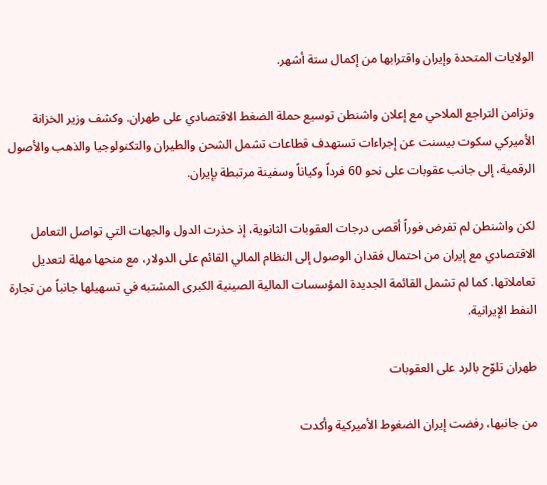الولايات المتحدة وإيران واقترابها من إكمال ستة أشهر.

وتزامن التراجع الملاحي مع إعلان واشنطن توسيع حملة الضغط الاقتصادي على طهران. وكشف وزير الخزانة الأميركي سكوت بيسنت عن إجراءات تستهدف قطاعات تشمل الشحن والطيران والتكنولوجيا والذهب والأصول الرقمية، إلى جانب عقوبات على نحو 60 فرداً وكياناً وسفينة مرتبطة بإيران.

لكن واشنطن لم تفرض فوراً أقصى درجات العقوبات الثانوية، إذ حذرت الدول والجهات التي تواصل التعامل الاقتصادي مع إيران من احتمال فقدان الوصول إلى النظام المالي القائم على الدولار، مع منحها مهلة لتعديل تعاملاتها. كما لم تشمل القائمة الجديدة المؤسسات المالية الصينية الكبرى المشتبه في تسهيلها جانباً من تجارة النفط الإيرانية.

طهران تلوّح بالرد على العقوبات

من جانبها، رفضت إيران الضغوط الأميركية وأكدت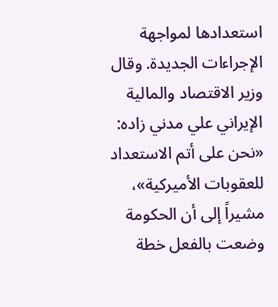استعدادها لمواجهة الإجراءات الجديدة. وقال وزير الاقتصاد والمالية الإيراني علي مدني زاده: «نحن على أتم الاستعداد للعقوبات الأميركية»، مشيراً إلى أن الحكومة وضعت بالفعل خطة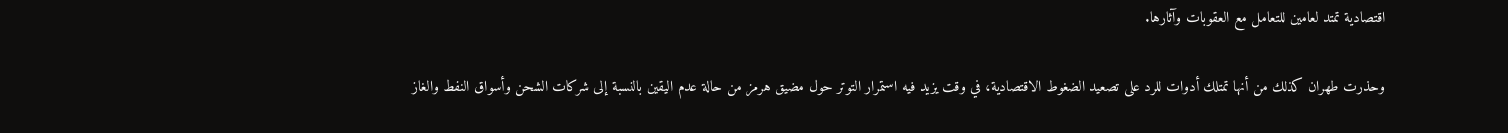اقتصادية تمتد لعامين للتعامل مع العقوبات وآثارها.

وحذرت طهران كذلك من أنها تمتلك أدوات للرد على تصعيد الضغوط الاقتصادية، في وقت يزيد فيه استمرار التوتر حول مضيق هرمز من حالة عدم اليقين بالنسبة إلى شركات الشحن وأسواق النفط والغاز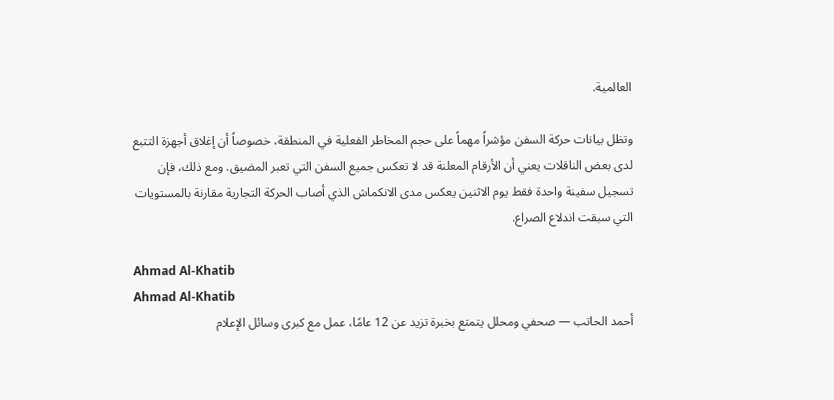العالمية.

وتظل بيانات حركة السفن مؤشراً مهماً على حجم المخاطر الفعلية في المنطقة، خصوصاً أن إغلاق أجهزة التتبع لدى بعض الناقلات يعني أن الأرقام المعلنة قد لا تعكس جميع السفن التي تعبر المضيق. ومع ذلك، فإن تسجيل سفينة واحدة فقط يوم الاثنين يعكس مدى الانكماش الذي أصاب الحركة التجارية مقارنة بالمستويات التي سبقت اندلاع الصراع.

Ahmad Al-Khatib
Ahmad Al-Khatib
أحمد الحاتب — صحفي ومحلل يتمتع بخبرة تزيد عن 12 عامًا، عمل مع كبرى وسائل الإعلام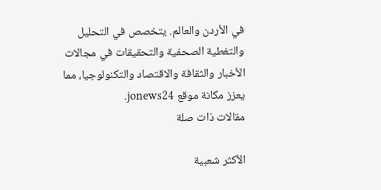في الأردن والعالم. يتخصص في التحليل والتغطية الصحفية والتحقيقات في مجالات الأخبار والثقافة والاقتصاد والتكنولوجيا، مما يعزز مكانة موقع jonews24.
مقالات ذات صلة

الأكثر شعبية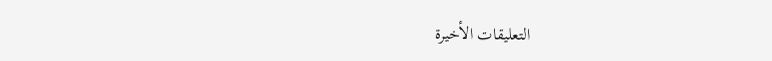التعليقات الأخيرة